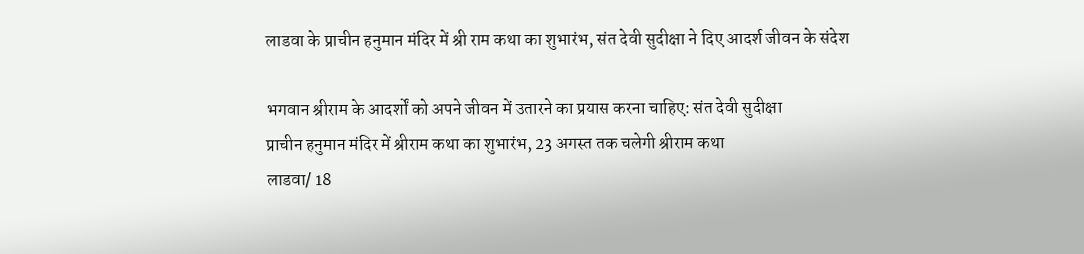लाडवा के प्राचीन हनुमान मंदिर में श्री राम कथा का शुभारंभ, संत देवी सुदीक्षा ने दिए आदर्श जीवन के संदेश

भगवान श्रीराम के आदर्शों को अपने जीवन में उतारने का प्रयास करना चाहिए: संत देवी सुदीक्षा
प्राचीन हनुमान मंदिर में श्रीराम कथा का शुभारंभ, 23 अगस्त तक चलेगी श्रीराम कथा
लाडवा/ 18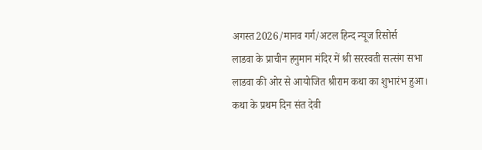अगस्त2026/मानव गर्ग/अटल हिन्द न्यूज रिसोर्स
लाडवा के प्राचीन हनुमान मंदिर में श्री सरस्वती सत्संग सभा लाडवा की ओर से आयोजित श्रीराम कथा का शुभारंभ हुआ। कथा के प्रथम दिन संत देवी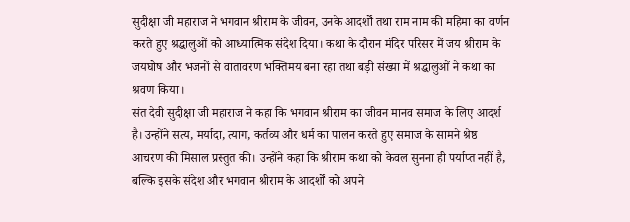सुदीक्षा जी महाराज ने भगवान श्रीराम के जीवन, उनके आदर्शों तथा राम नाम की महिमा का वर्णन करते हुए श्रद्धालुओं को आध्यात्मिक संदेश दिया। कथा के दौरान मंदिर परिसर में जय श्रीराम के जयघोष और भजनों से वातावरण भक्तिमय बना रहा तथा बड़ी संख्या में श्रद्धालुओं ने कथा का श्रवण किया।
संत देवी सुदीक्षा जी महाराज ने कहा कि भगवान श्रीराम का जीवन मानव समाज के लिए आदर्श है। उन्होंने सत्य, मर्यादा, त्याग, कर्तव्य और धर्म का पालन करते हुए समाज के सामने श्रेष्ठ आचरण की मिसाल प्रस्तुत की। उन्होंने कहा कि श्रीराम कथा को केवल सुनना ही पर्याप्त नहीं है, बल्कि इसके संदेश और भगवान श्रीराम के आदर्शों को अपने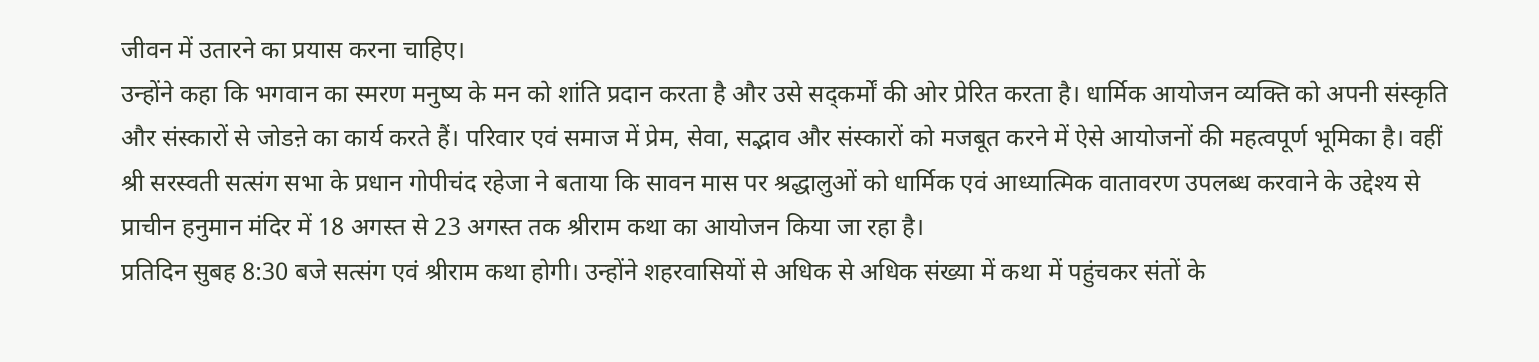जीवन में उतारने का प्रयास करना चाहिए।
उन्होंने कहा कि भगवान का स्मरण मनुष्य के मन को शांति प्रदान करता है और उसे सद्कर्मों की ओर प्रेरित करता है। धार्मिक आयोजन व्यक्ति को अपनी संस्कृति और संस्कारों से जोडऩे का कार्य करते हैं। परिवार एवं समाज में प्रेम, सेवा, सद्भाव और संस्कारों को मजबूत करने में ऐसे आयोजनों की महत्वपूर्ण भूमिका है। वहीं श्री सरस्वती सत्संग सभा के प्रधान गोपीचंद रहेजा ने बताया कि सावन मास पर श्रद्धालुओं को धार्मिक एवं आध्यात्मिक वातावरण उपलब्ध करवाने के उद्देश्य से प्राचीन हनुमान मंदिर में 18 अगस्त से 23 अगस्त तक श्रीराम कथा का आयोजन किया जा रहा है।
प्रतिदिन सुबह 8:30 बजे सत्संग एवं श्रीराम कथा होगी। उन्होंने शहरवासियों से अधिक से अधिक संख्या में कथा में पहुंचकर संतों के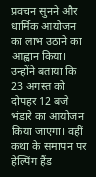प्रवचन सुनने और धार्मिक आयोजन का लाभ उठाने का आह्वान किया। उन्होंने बताया कि 23 अगस्त को दोपहर 12 बजे भंडारे का आयोजन किया जाएगा। वहीं कथा के समापन पर हेल्पिंग हैंड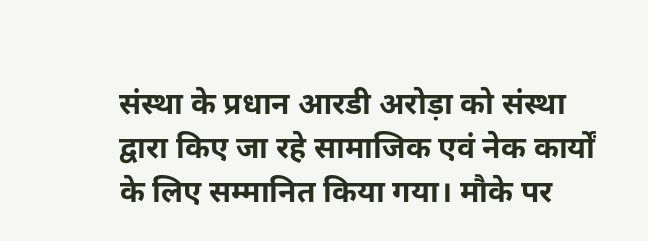संस्था के प्रधान आरडी अरोड़ा को संस्था द्वारा किए जा रहे सामाजिक एवं नेक कार्यों के लिए सम्मानित किया गया। मौके पर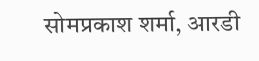सोमप्रकाश शर्मा, आरडी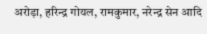अरोड़ा, हरिन्द्र गोयल, रामकुमार, नरेन्द्र सेन आदि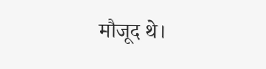मौजूद थे।